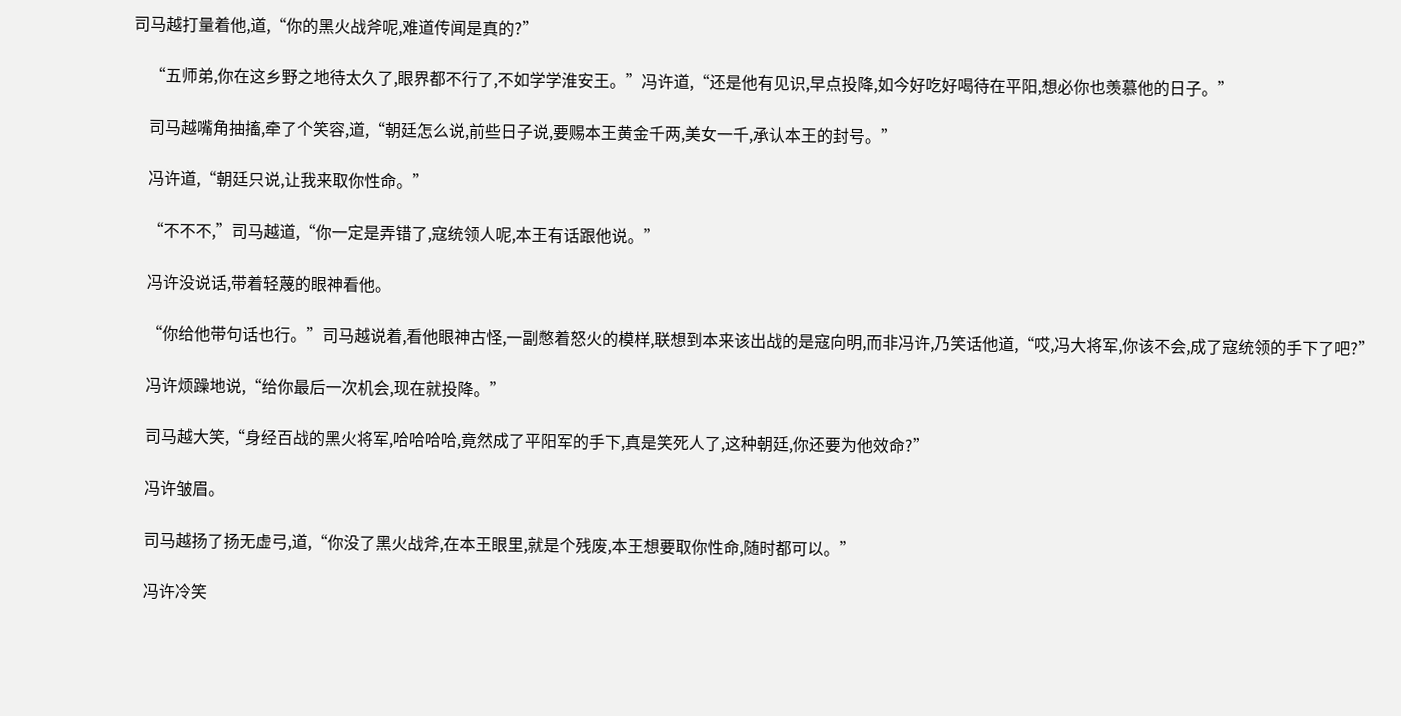司马越打量着他,道,“你的黑火战斧呢,难道传闻是真的?”

    “五师弟,你在这乡野之地待太久了,眼界都不行了,不如学学淮安王。”冯许道,“还是他有见识,早点投降,如今好吃好喝待在平阳,想必你也羡慕他的日子。”

    司马越嘴角抽搐,牵了个笑容,道,“朝廷怎么说,前些日子说,要赐本王黄金千两,美女一千,承认本王的封号。”

    冯许道,“朝廷只说,让我来取你性命。”

    “不不不,”司马越道,“你一定是弄错了,寇统领人呢,本王有话跟他说。”

    冯许没说话,带着轻蔑的眼神看他。

    “你给他带句话也行。”司马越说着,看他眼神古怪,一副憋着怒火的模样,联想到本来该出战的是寇向明,而非冯许,乃笑话他道,“哎,冯大将军,你该不会,成了寇统领的手下了吧?”

    冯许烦躁地说,“给你最后一次机会,现在就投降。”

    司马越大笑,“身经百战的黑火将军,哈哈哈哈,竟然成了平阳军的手下,真是笑死人了,这种朝廷,你还要为他效命?”

    冯许皱眉。

    司马越扬了扬无虚弓,道,“你没了黑火战斧,在本王眼里,就是个残废,本王想要取你性命,随时都可以。”

    冯许冷笑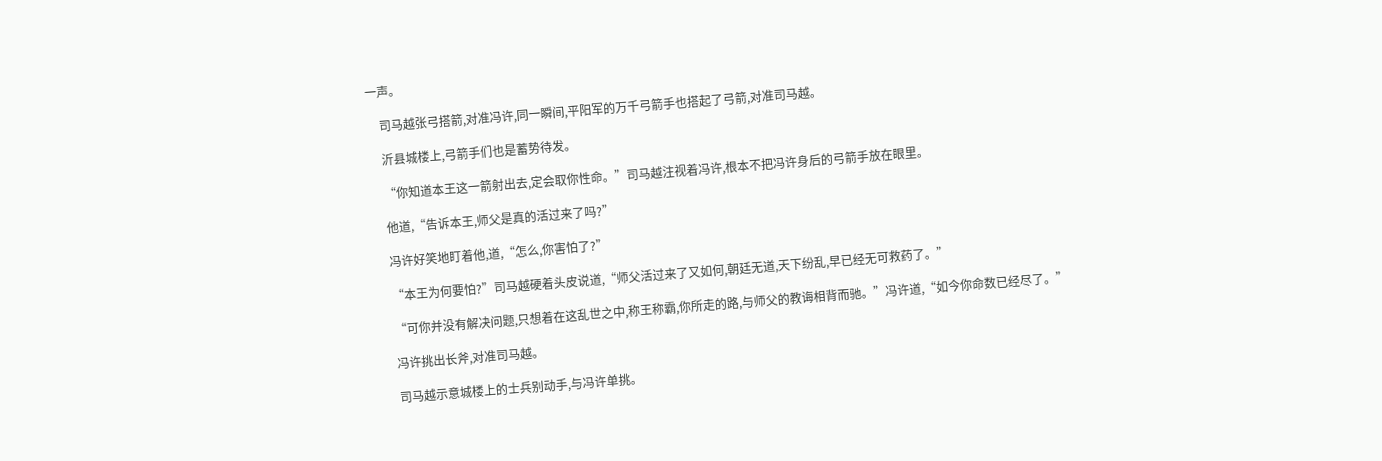一声。

    司马越张弓搭箭,对准冯许,同一瞬间,平阳军的万千弓箭手也搭起了弓箭,对准司马越。

    沂县城楼上,弓箭手们也是蓄势待发。

    “你知道本王这一箭射出去,定会取你性命。”司马越注视着冯许,根本不把冯许身后的弓箭手放在眼里。

    他道,“告诉本王,师父是真的活过来了吗?”

    冯许好笑地盯着他,道,“怎么,你害怕了?”

    “本王为何要怕?”司马越硬着头皮说道,“师父活过来了又如何,朝廷无道,天下纷乱,早已经无可救药了。”

    “可你并没有解决问题,只想着在这乱世之中,称王称霸,你所走的路,与师父的教诲相背而驰。”冯许道,“如今你命数已经尽了。”

    冯许挑出长斧,对准司马越。

    司马越示意城楼上的士兵别动手,与冯许单挑。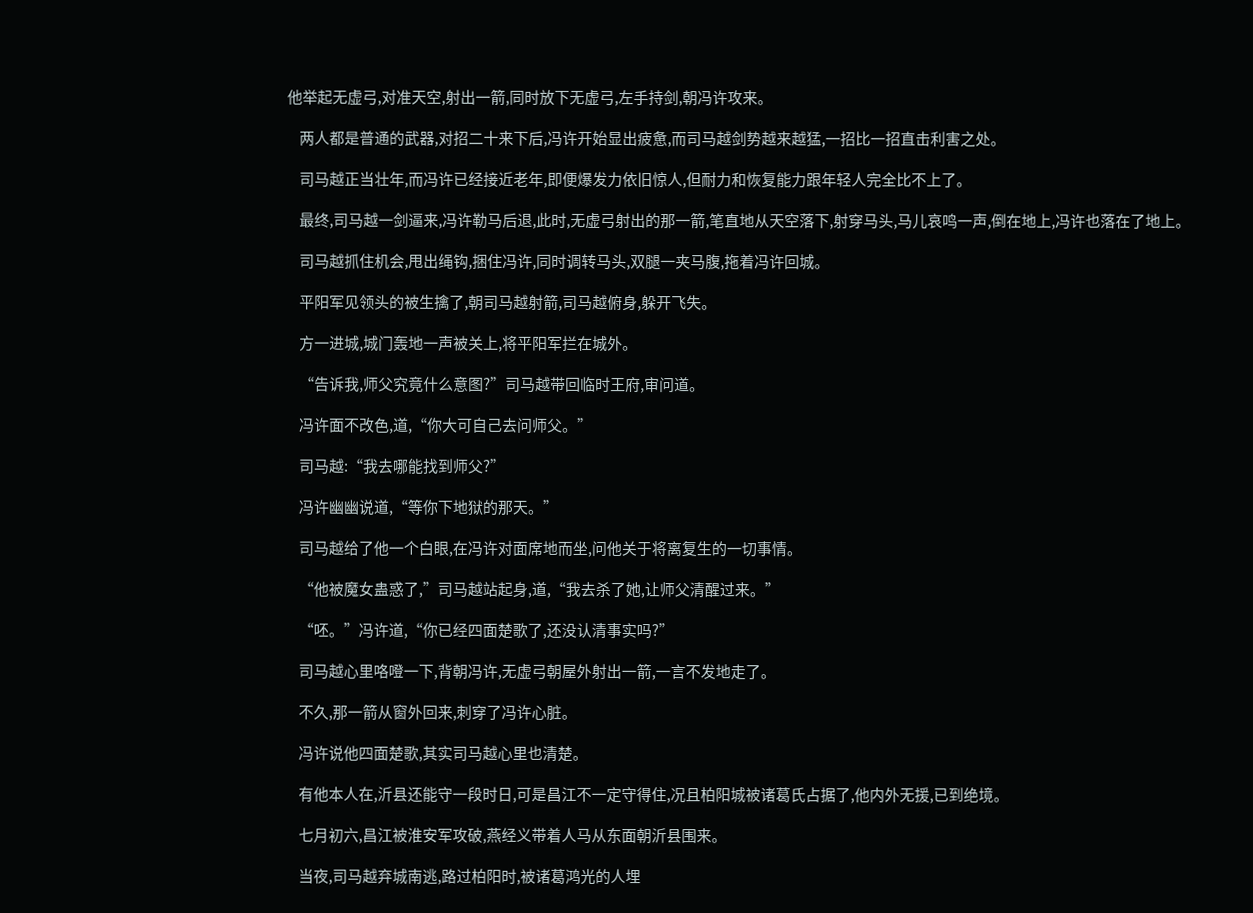他举起无虚弓,对准天空,射出一箭,同时放下无虚弓,左手持剑,朝冯许攻来。

    两人都是普通的武器,对招二十来下后,冯许开始显出疲惫,而司马越剑势越来越猛,一招比一招直击利害之处。

    司马越正当壮年,而冯许已经接近老年,即便爆发力依旧惊人,但耐力和恢复能力跟年轻人完全比不上了。

    最终,司马越一剑逼来,冯许勒马后退,此时,无虚弓射出的那一箭,笔直地从天空落下,射穿马头,马儿哀鸣一声,倒在地上,冯许也落在了地上。

    司马越抓住机会,甩出绳钩,捆住冯许,同时调转马头,双腿一夹马腹,拖着冯许回城。

    平阳军见领头的被生擒了,朝司马越射箭,司马越俯身,躲开飞失。

    方一进城,城门轰地一声被关上,将平阳军拦在城外。

    “告诉我,师父究竟什么意图?”司马越带回临时王府,审问道。

    冯许面不改色,道,“你大可自己去问师父。”

    司马越:“我去哪能找到师父?”

    冯许幽幽说道,“等你下地狱的那天。”

    司马越给了他一个白眼,在冯许对面席地而坐,问他关于将离复生的一切事情。

    “他被魔女蛊惑了,”司马越站起身,道,“我去杀了她,让师父清醒过来。”

    “呸。”冯许道,“你已经四面楚歌了,还没认清事实吗?”

    司马越心里咯噔一下,背朝冯许,无虚弓朝屋外射出一箭,一言不发地走了。

    不久,那一箭从窗外回来,刺穿了冯许心脏。

    冯许说他四面楚歌,其实司马越心里也清楚。

    有他本人在,沂县还能守一段时日,可是昌江不一定守得住,况且柏阳城被诸葛氏占据了,他内外无援,已到绝境。

    七月初六,昌江被淮安军攻破,燕经义带着人马从东面朝沂县围来。

    当夜,司马越弃城南逃,路过柏阳时,被诸葛鸿光的人埋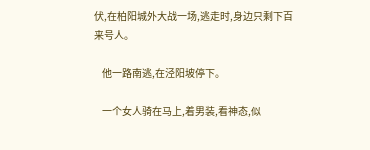伏,在柏阳城外大战一场,逃走时,身边只剩下百来号人。

    他一路南逃,在泾阳坡停下。

    一个女人骑在马上,着男装,看神态,似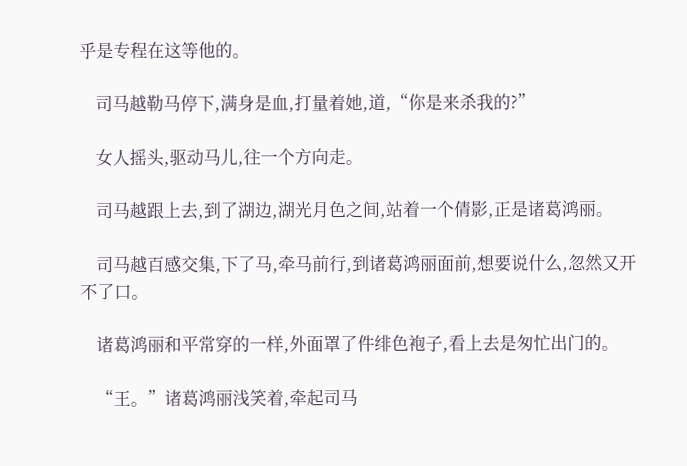乎是专程在这等他的。

    司马越勒马停下,满身是血,打量着她,道,“你是来杀我的?”

    女人摇头,驱动马儿,往一个方向走。

    司马越跟上去,到了湖边,湖光月色之间,站着一个倩影,正是诸葛鸿丽。

    司马越百感交集,下了马,牵马前行,到诸葛鸿丽面前,想要说什么,忽然又开不了口。

    诸葛鸿丽和平常穿的一样,外面罩了件绯色袍子,看上去是匆忙出门的。

    “王。”诸葛鸿丽浅笑着,牵起司马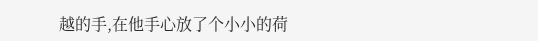越的手,在他手心放了个小小的荷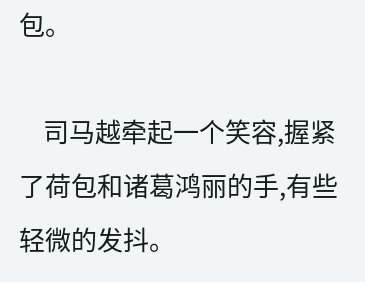包。

    司马越牵起一个笑容,握紧了荷包和诸葛鸿丽的手,有些轻微的发抖。